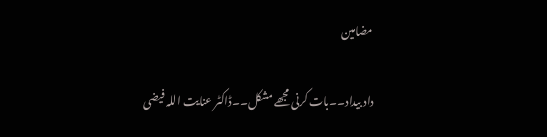مضامین

داد بیداد۔۔بات کرنی مجھے مشکل۔۔ڈاکٹر عنایت اللہ فیضی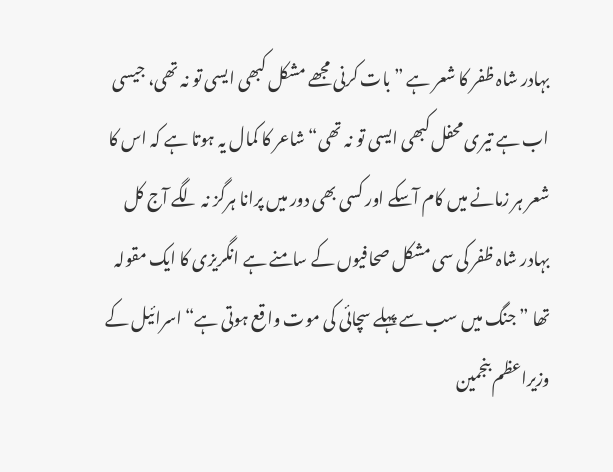بہادر شاہ ظفر کا شعر ہے ”بات کرنی مجھے مشکل کبھی ایسی تو نہ تھی، جیسی اب ہے تیری محفل کبھی ایسی تو نہ تھی“شاعر کا کمال یہ ہوتا ہے کہ اس کا شعر ہر زمانے میں کام آسکے اور کسی بھی دور میں پرانا ہرگز نہ لگے آج کل بہادر شاہ ظفر کی سی مشکل صحافیوں کے سامنے ہے انگریزی کا ایک مقولہ تھا ”جنگ میں سب سے پہلے سچائی کی موت واقع ہوتی ہے“اسرائیل کے وزیراعظم بنجمین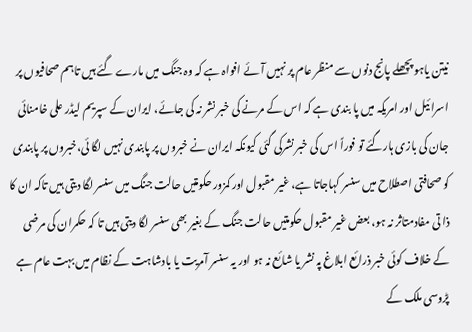نیتن یاہو پچھلے پانج دنوں سے منظر عام پر نہیں آئے افواہ ہے کہ وہ جنگ میں مارے گئے ہیں تاہم صحافیوں پر اسرائیل اور امریکہ میں پا بندی ہے کہ اس کے مرنے کی خبر نشر نہ کی جائے، ایران کے سپریم لیڈر علی خامنائی جان کی بازی ہارگئے تو فوراً اس کی خبر نشرکی گئی کیونکہ ایران نے خبروں پر پابندی نہیں لگا ئی،خبروں پر پابندی کو صحافتی اصطلاح میں سنسر کہاجاتا ہے، غیر مقبول اور کمزور حکومتیں حالت جنگ میں سنسر لگا دیتی ہیں تاکہ ان کا ذا تی مفادمتاثر نہ ہو، بعض غیر مقبول حکومتیں حالت جنگ کے بغیر بھی سنسر لگا دیتی ہیں تا کہ حکمران کی مرضی کے خلاف کوئی خبر ذرائع ابلاغ پہ نشر یا شائع نہ ہو اور یہ سنسر آمریت یا بادشاہت کے نظام میں بہت عام ہے پڑوسی ملک کے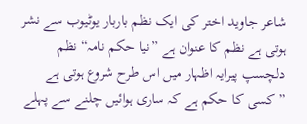شاعر جاوید اختر کی ایک نظم باربار یوٹیوب سے نشر ہوتی ہے نظم کا عنوان ہے ”نیا حکم نامہ“ نظم دلچسپ پیرایہ اظہار میں اس طرح شروع ہوتی ہے ”کسی کا حکم ہے کہ ساری ہوائیں چلنے سے پہلے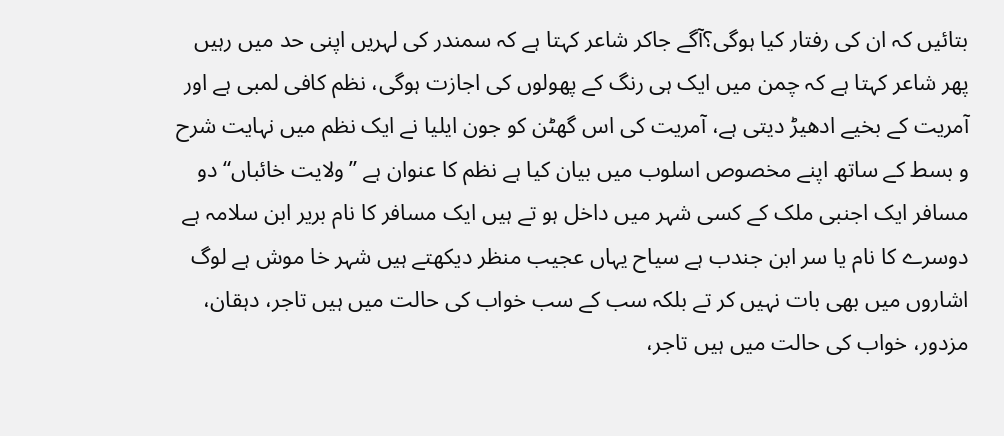بتائیں کہ ان کی رفتار کیا ہوگی؟آگے جاکر شاعر کہتا ہے کہ سمندر کی لہریں اپنی حد میں رہیں پھر شاعر کہتا ہے کہ چمن میں ایک ہی رنگ کے پھولوں کی اجازت ہوگی، نظم کافی لمبی ہے اور آمریت کے بخیے ادھیڑ دیتی ہے، آمریت کی اس گھٹن کو جون ایلیا نے ایک نظم میں نہایت شرح و بسط کے ساتھ اپنے مخصوص اسلوب میں بیان کیا ہے نظم کا عنوان ہے ”ولایت خائباں“ دو مسافر ایک اجنبی ملک کے کسی شہر میں داخل ہو تے ہیں ایک مسافر کا نام بریر ابن سلامہ ہے دوسرے کا نام یا سر ابن جندب ہے سیاح یہاں عجیب منظر دیکھتے ہیں شہر خا موش ہے لوگ اشاروں میں بھی بات نہیں کر تے بلکہ سب کے سب خواب کی حالت میں ہیں تاجر، دہقان، مزدور، خواب کی حالت میں ہیں تاجر،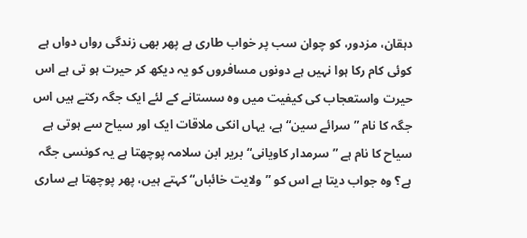دہقان، مزدور، کو چوان سب پر خواب طاری ہے پھر بھی زندگی رواں دواں ہے کوئی کام رکا ہوا نہیں ہے دونوں مسافروں کو یہ دیکھ کر حیرت ہو تی ہے اس حیرت واستعجاب کی کیفیت میں وہ سستانے کے لئے ایک جگہ رکتے ہیں اس جگہ کا نام ”سرائے سین“ ہے، یہاں انکی ملاقات ایک اور سیاح سے ہوتی ہے سیاح کا نام ہے ”سرمدار کاویانی“ بریر ابن سلامہ پوچھتا ہے یہ کونسی جگہ ہے؟ وہ جواب دیتا ہے اس کو ”ولایت خائباں“ کہتے ہیں، پھر پوچھتا ہے ساری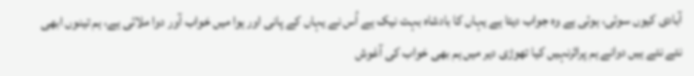آبادی کیوں سوئی، ہوئی ہے وہ جواب دیتا ہے یہاں کا بادشاہ بہت نیک ہے اُس نے یہاں کے پانی اور ہوا میں خواب آور دوا ملائی ہے، ہم تینوں ابھی نئے نئے ہیں دوانے ہم پراثرنہیں کیا تھوڑی دیر میں ہم بھی خواب کی آغوش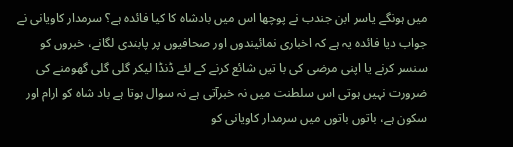میں ہونگے یاسر ابن جندب نے پوچھا اس میں بادشاہ کا کیا فائدہ ہے؟ سرمدار کاویانی نے جواب دیا فائدہ یہ ہے کہ اخباری نمائیندوں اور صحافیوں پر پابندی لگانے، خبروں کو سنسر کرنے یا اپنی مرضی کی با تیں شائع کرنے کے لئے ڈنڈا لیکر گلی گلی گھومنے کی ضرورت نہیں ہوتی اس سلطنت میں نہ خبرآتی ہے نہ سوال ہوتا ہے باد شاہ کو ارام اور سکون ہے، باتوں باتوں میں سرمدار کاویانی کو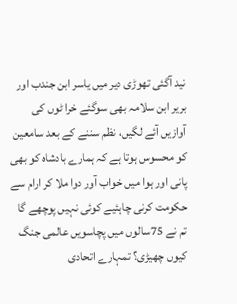نید آگئی تھوڑی دیر میں یاسر ابن جندب اور بریر ابن سلامہ بھی سوگئے خرا ٹوں کی آوازیں آئے لگیں، نظم سننے کے بعد سامعین کو محسوس ہوتا ہے کہ ہمارے بادشاہ کو بھی پانی اور ہوا میں خواب آور دوا ملا کر ارام سے حکومت کرنی چاہئیے کوئی نہیں پوچھے گا تم نے 75سالوں میں پچاسویں عالمی جنگ کیوں چھیڑی؟ تمہارے اتحادی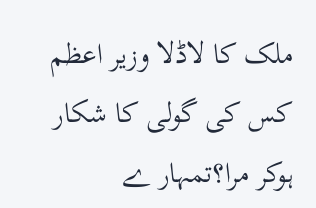ملک کا لاڈلا وزیر اعظم کس کی گولی کا شکار ہوکر مرا؟تمہار ے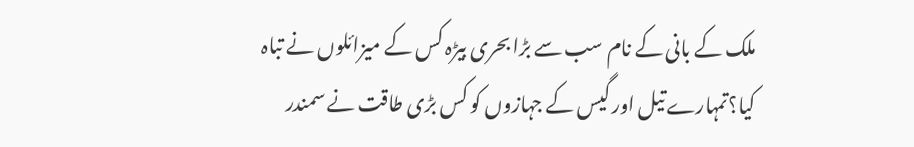ملک کے بانی کے نام سب سے بڑا بحری بیڑہ کس کے میزائلوں نے تباہ کیا؟تمہارے تیل اور گیس کے جہازوں کو کس بڑی طاقت نے سمندر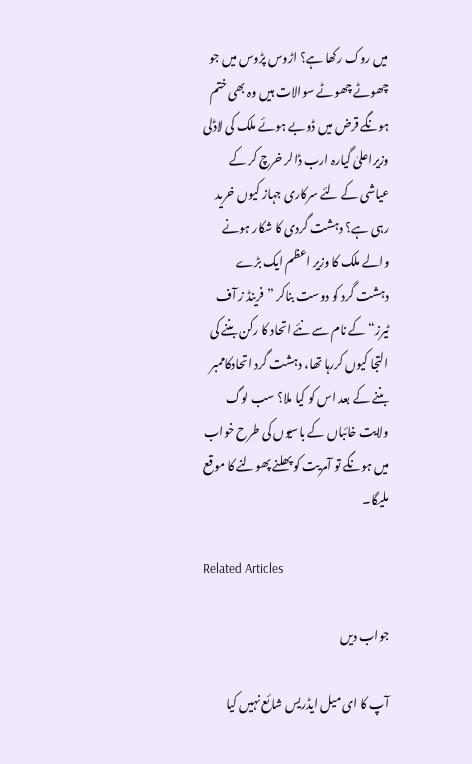میں روک رکھا ہے؟ اڑوس پڑوس میں جو چھوٹے چھوٹے سوالات ہیں وہ بھی ختم ہونگے قرض میں ڈوبے ہوئے ملک کی لاڈلی وزیراعلیٰ گیارہ ارب ڈالر خرچ کر کے عیاشی کے لئے سرکاری جہاز کیوں خرید رہی ہے؟ دہشت گردی کا شکار ہونے والے ملک کا وزیر اعظم ایک بڑے دہشت گرد کو دوست بناکر ”فرینڈ ز آف ٹیرز“کے نام سے نئے اتحاد کا رکن بننے کی التجا کیوں کررہا تھا، دہشت گرد اتحادکاممبر بننے کے بعد اس کو کیا ملا؟ سب لوگ ولایت خائباں کے باسیوں کی طرح خواب میں ہونگے تو آمریت کو پھلنے پھولنے کا موقع ملیگا۔

Related Articles

جواب دیں

آپ کا ای میل ایڈریس شائع نہیں کیا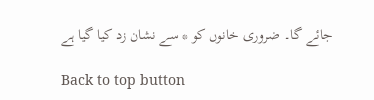جائے گا۔ ضروری خانوں کو * سے نشان زد کیا گیا ہے

Back to top button